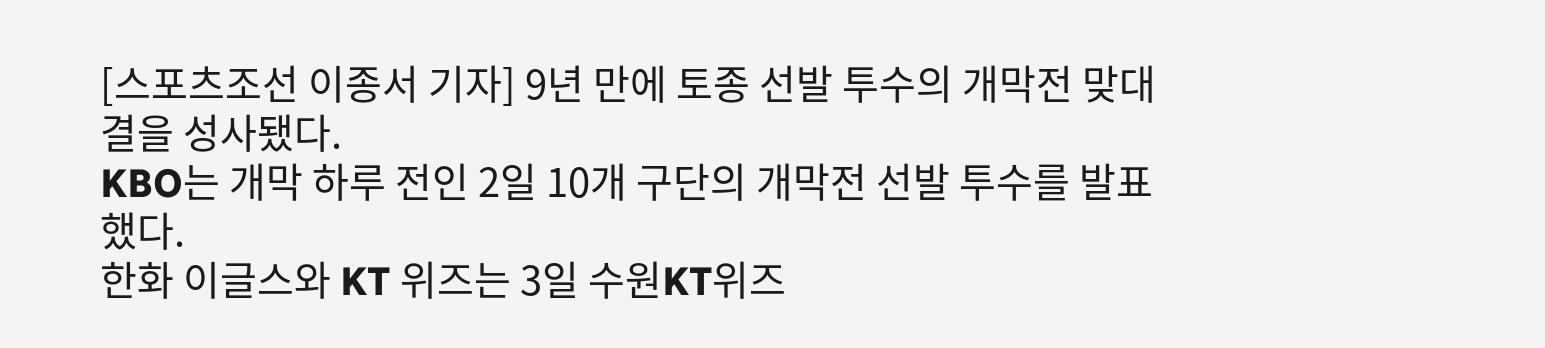[스포츠조선 이종서 기자] 9년 만에 토종 선발 투수의 개막전 맞대결을 성사됐다.
KBO는 개막 하루 전인 2일 10개 구단의 개막전 선발 투수를 발표했다.
한화 이글스와 KT 위즈는 3일 수원KT위즈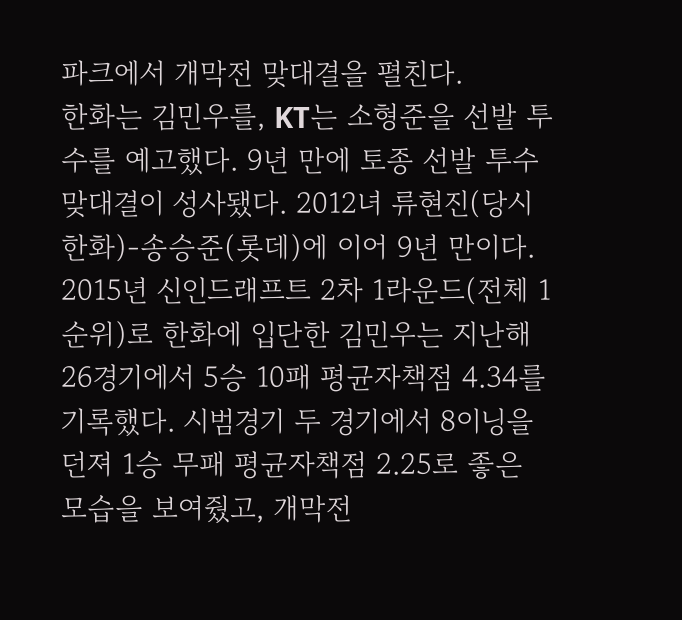파크에서 개막전 맞대결을 펼친다.
한화는 김민우를, KT는 소형준을 선발 투수를 예고했다. 9년 만에 토종 선발 투수 맞대결이 성사됐다. 2012녀 류현진(당시 한화)-송승준(롯데)에 이어 9년 만이다.
2015년 신인드래프트 2차 1라운드(전체 1순위)로 한화에 입단한 김민우는 지난해 26경기에서 5승 10패 평균자책점 4.34를 기록했다. 시범경기 두 경기에서 8이닝을 던져 1승 무패 평균자책점 2.25로 좋은 모습을 보여줬고, 개막전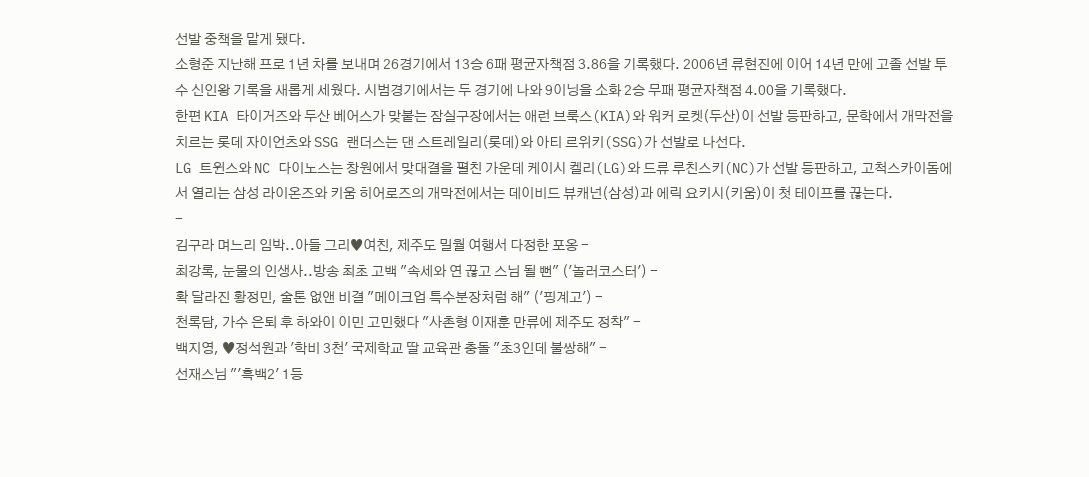선발 중책을 맡게 됐다.
소형준 지난해 프로 1년 차를 보내며 26경기에서 13승 6패 평균자책점 3.86을 기록했다. 2006년 류현진에 이어 14년 만에 고졸 선발 투수 신인왕 기록을 새롭게 세웠다. 시범경기에서는 두 경기에 나와 9이닝을 소화 2승 무패 평균자책점 4.00을 기록했다.
한편 KIA 타이거즈와 두산 베어스가 맞붙는 잠실구장에서는 애런 브룩스(KIA)와 워커 로켓(두산)이 선발 등판하고, 문학에서 개막전을 치르는 롯데 자이언츠와 SSG 랜더스는 댄 스트레일리(롯데)와 아티 르위키(SSG)가 선발로 나선다.
LG 트윈스와 NC 다이노스는 창원에서 맞대결을 펼친 가운데 케이시 켈리(LG)와 드류 루친스키(NC)가 선발 등판하고, 고척스카이돔에서 열리는 삼성 라이온즈와 키움 히어로즈의 개막전에서는 데이비드 뷰캐넌(삼성)과 에릭 요키시(키움)이 첫 테이프를 끊는다.
-
김구라 며느리 임박..아들 그리♥여친, 제주도 밀월 여행서 다정한 포옹 -
최강록, 눈물의 인생사..방송 최초 고백 "속세와 연 끊고 스님 될 뻔" ('놀러코스터') -
확 달라진 황정민, 술톤 없앤 비결 "메이크업 특수분장처럼 해" ('핑계고') -
천록담, 가수 은퇴 후 하와이 이민 고민했다 "사촌형 이재훈 만류에 제주도 정착" -
백지영, ♥정석원과 '학비 3천' 국제학교 딸 교육관 충돌 "초3인데 불쌍해" -
선재스님 "'흑백2' 1등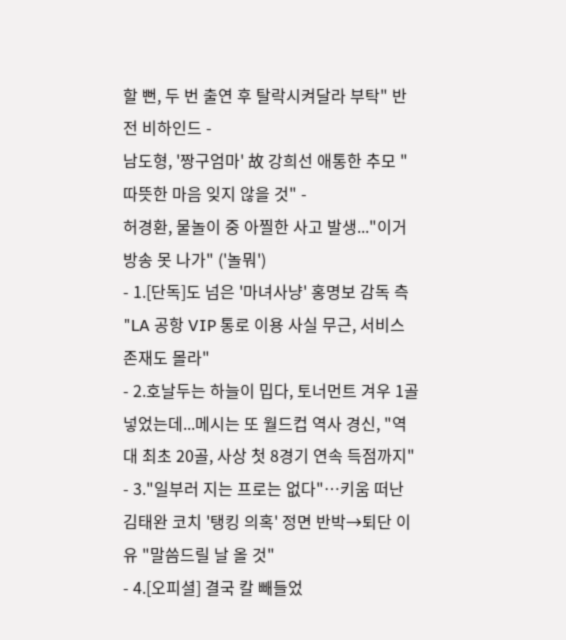할 뻔, 두 번 출연 후 탈락시켜달라 부탁" 반전 비하인드 -
남도형, '짱구엄마' 故 강희선 애통한 추모 "따뜻한 마음 잊지 않을 것" -
허경환, 물놀이 중 아찔한 사고 발생..."이거 방송 못 나가" ('놀뭐')
- 1.[단독]도 넘은 '마녀사냥' 홍명보 감독 측 "LA 공항 VIP 통로 이용 사실 무근, 서비스 존재도 몰라"
- 2.호날두는 하늘이 밉다, 토너먼트 겨우 1골 넣었는데...메시는 또 월드컵 역사 경신, "역대 최초 20골, 사상 첫 8경기 연속 득점까지"
- 3."일부러 지는 프로는 없다"…키움 떠난 김태완 코치 '탱킹 의혹' 정면 반박→퇴단 이유 "말씀드릴 날 올 것"
- 4.[오피셜] 결국 칼 빼들었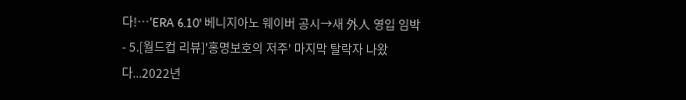다!…'ERA 6.10' 베니지아노 웨이버 공시→새 外人 영입 임박
- 5.[월드컵 리뷰]'홍명보호의 저주' 마지막 탈락자 나왔다...2022년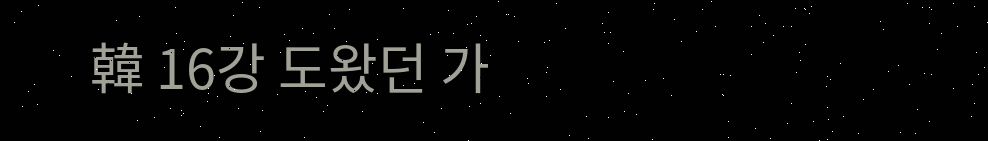韓 16강 도왔던 가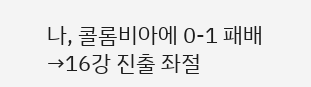나, 콜롬비아에 0-1 패배→16강 진출 좌절